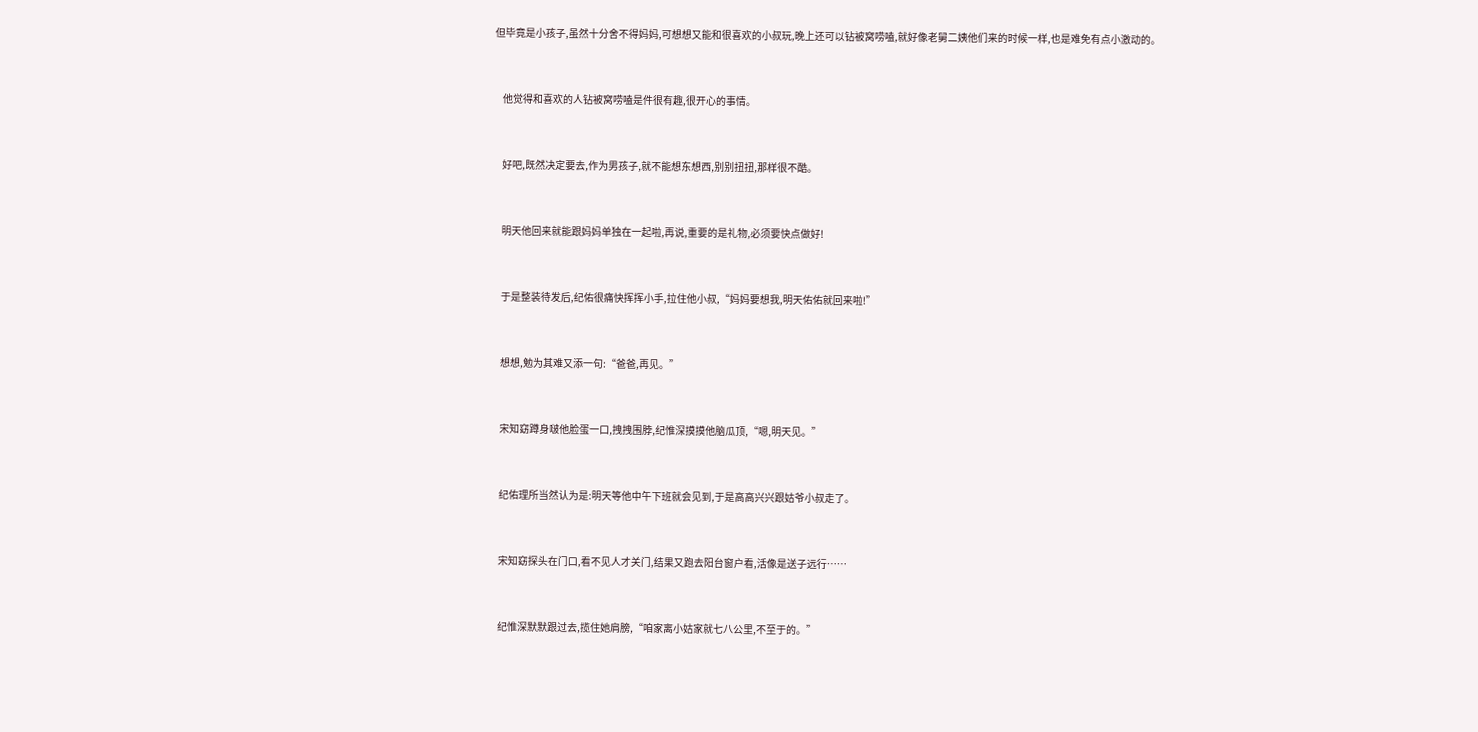但毕竟是小孩子,虽然十分舍不得妈妈,可想想又能和很喜欢的小叔玩,晚上还可以钻被窝唠嗑,就好像老舅二姨他们来的时候一样,也是难免有点小激动的。


    他觉得和喜欢的人钻被窝唠嗑是件很有趣,很开心的事情。


    好吧,既然决定要去,作为男孩子,就不能想东想西,别别扭扭,那样很不酷。


    明天他回来就能跟妈妈单独在一起啦,再说,重要的是礼物,必须要快点做好!


    于是整装待发后,纪佑很痛快挥挥小手,拉住他小叔,“妈妈要想我,明天佑佑就回来啦!”


    想想,勉为其难又添一句:“爸爸,再见。”


    宋知窈蹲身啵他脸蛋一口,拽拽围脖,纪惟深摸摸他脑瓜顶,“嗯,明天见。”


    纪佑理所当然认为是:明天等他中午下班就会见到,于是高高兴兴跟姑爷小叔走了。


    宋知窈探头在门口,看不见人才关门,结果又跑去阳台窗户看,活像是送子远行……


    纪惟深默默跟过去,揽住她肩膀,“咱家离小姑家就七八公里,不至于的。”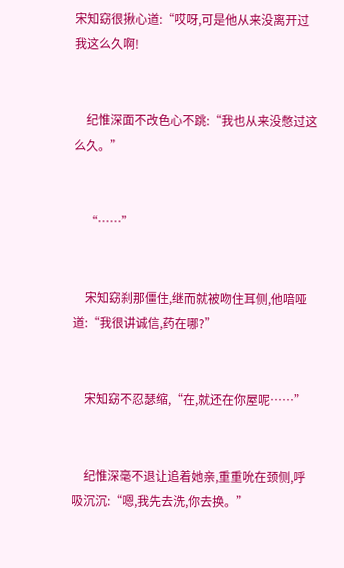宋知窈很揪心道:“哎呀,可是他从来没离开过我这么久啊!


    纪惟深面不改色心不跳:“我也从来没憋过这么久。”


    “……”


    宋知窈刹那僵住,继而就被吻住耳侧,他喑哑道:“我很讲诚信,药在哪?”


    宋知窈不忍瑟缩,“在,就还在你屋呢……”


    纪惟深毫不退让追着她亲,重重吮在颈侧,呼吸沉沉:“嗯,我先去洗,你去换。”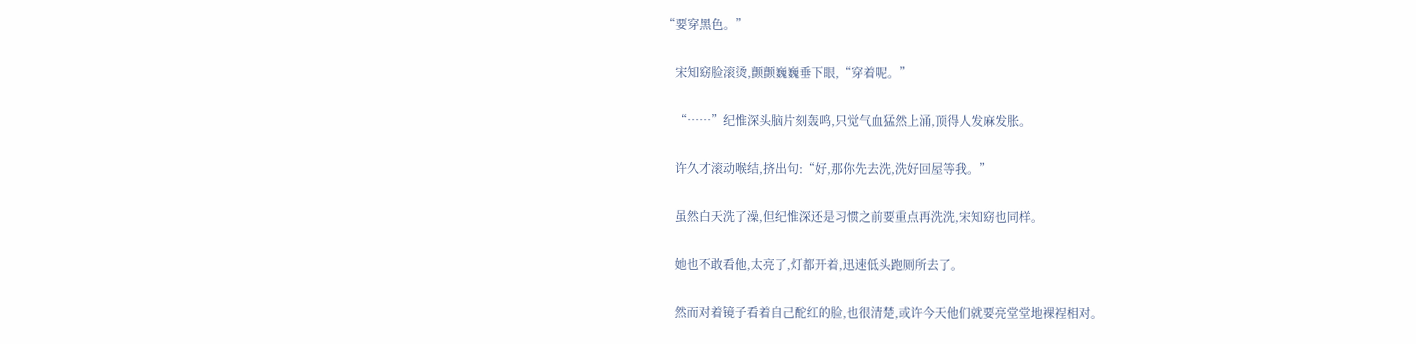“要穿黑色。”


    宋知窈脸滚烫,颤颤巍巍垂下眼,“穿着呢。”


    “……”纪惟深头脑片刻轰鸣,只觉气血猛然上涌,顶得人发麻发胀。


    许久才滚动喉结,挤出句:“好,那你先去洗,洗好回屋等我。”


    虽然白天洗了澡,但纪惟深还是习惯之前要重点再洗洗,宋知窈也同样。


    她也不敢看他,太亮了,灯都开着,迅速低头跑厕所去了。


    然而对着镜子看着自己酡红的脸,也很清楚,或许今天他们就要亮堂堂地裸裎相对。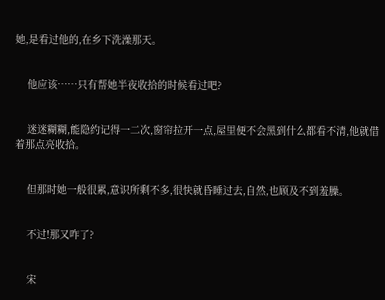她,是看过他的,在乡下洗澡那天。


    他应该……只有帮她半夜收拾的时候看过吧?


    迷迷糊糊,能隐约记得一二次,窗帘拉开一点,屋里便不会黑到什么都看不清,他就借着那点亮收拾。


    但那时她一般很累,意识所剩不多,很快就昏睡过去,自然,也顾及不到羞臊。


    不过!那又咋了?


    宋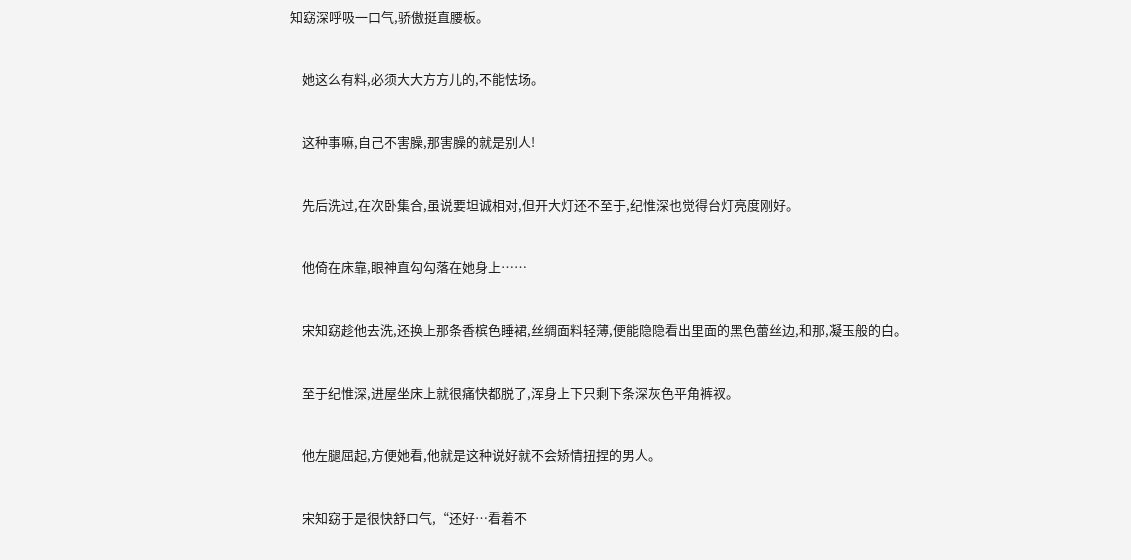知窈深呼吸一口气,骄傲挺直腰板。


    她这么有料,必须大大方方儿的,不能怯场。


    这种事嘛,自己不害臊,那害臊的就是别人!


    先后洗过,在次卧集合,虽说要坦诚相对,但开大灯还不至于,纪惟深也觉得台灯亮度刚好。


    他倚在床靠,眼神直勾勾落在她身上……


    宋知窈趁他去洗,还换上那条香槟色睡裙,丝绸面料轻薄,便能隐隐看出里面的黑色蕾丝边,和那,凝玉般的白。


    至于纪惟深,进屋坐床上就很痛快都脱了,浑身上下只剩下条深灰色平角裤衩。


    他左腿屈起,方便她看,他就是这种说好就不会矫情扭捏的男人。


    宋知窈于是很快舒口气,“还好…看着不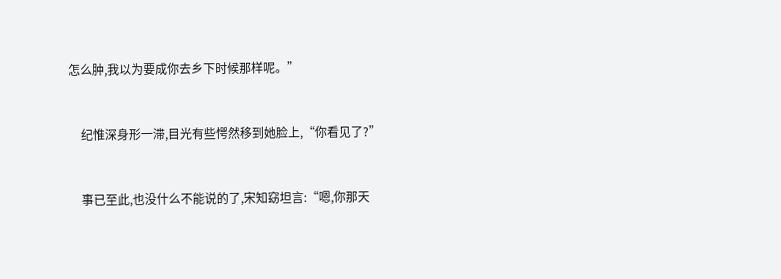怎么肿,我以为要成你去乡下时候那样呢。”


    纪惟深身形一滞,目光有些愕然移到她脸上,“你看见了?”


    事已至此,也没什么不能说的了,宋知窈坦言:“嗯,你那天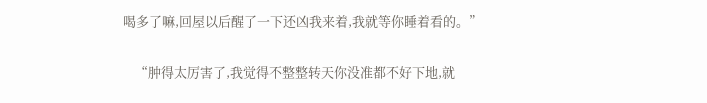喝多了嘛,回屋以后醒了一下还凶我来着,我就等你睡着看的。”


    “肿得太厉害了,我觉得不整整转天你没准都不好下地,就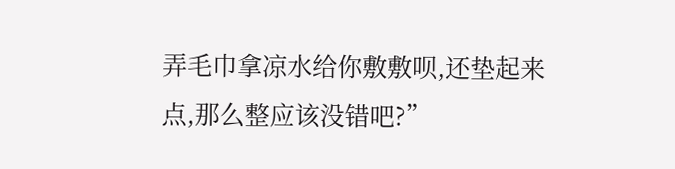弄毛巾拿凉水给你敷敷呗,还垫起来点,那么整应该没错吧?”